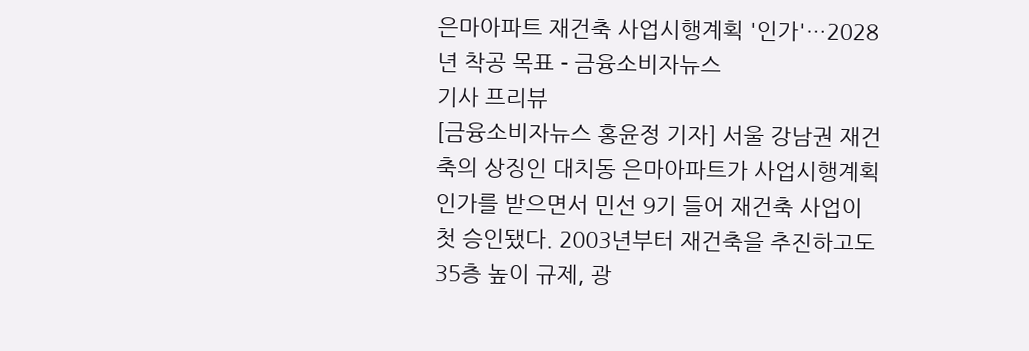은마아파트 재건축 사업시행계획 '인가'…2028년 착공 목표 - 금융소비자뉴스
기사 프리뷰
[금융소비자뉴스 홍윤정 기자] 서울 강남권 재건축의 상징인 대치동 은마아파트가 사업시행계획 인가를 받으면서 민선 9기 들어 재건축 사업이 첫 승인됐다. 2003년부터 재건축을 추진하고도 35층 높이 규제, 광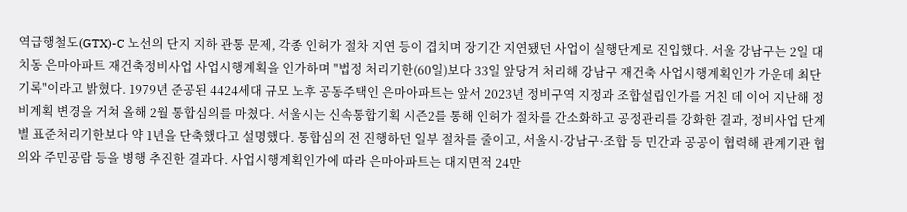역급행철도(GTX)-C 노선의 단지 지하 관통 문제, 각종 인허가 절차 지연 등이 겹치며 장기간 지연됐던 사업이 실행단계로 진입했다. 서울 강남구는 2일 대치동 은마아파트 재건축정비사업 사업시행계획을 인가하며 "법정 처리기한(60일)보다 33일 앞당겨 처리해 강남구 재건축 사업시행계획인가 가운데 최단 기록"이라고 밝혔다. 1979년 준공된 4424세대 규모 노후 공동주택인 은마아파트는 앞서 2023년 정비구역 지정과 조합설립인가를 거친 데 이어 지난해 정비계획 변경을 거쳐 올해 2월 통합심의를 마쳤다. 서울시는 신속통합기획 시즌2를 통해 인허가 절차를 간소화하고 공정관리를 강화한 결과, 정비사업 단계별 표준처리기한보다 약 1년을 단축했다고 설명했다. 통합심의 전 진행하던 일부 절차를 줄이고, 서울시·강남구·조합 등 민간과 공공이 협력해 관계기관 협의와 주민공람 등을 병행 추진한 결과다. 사업시행계획인가에 따라 은마아파트는 대지면적 24만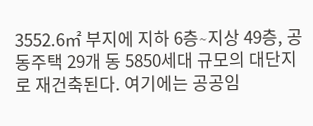3552.6㎡ 부지에 지하 6층∼지상 49층, 공동주택 29개 동 5850세대 규모의 대단지로 재건축된다. 여기에는 공공임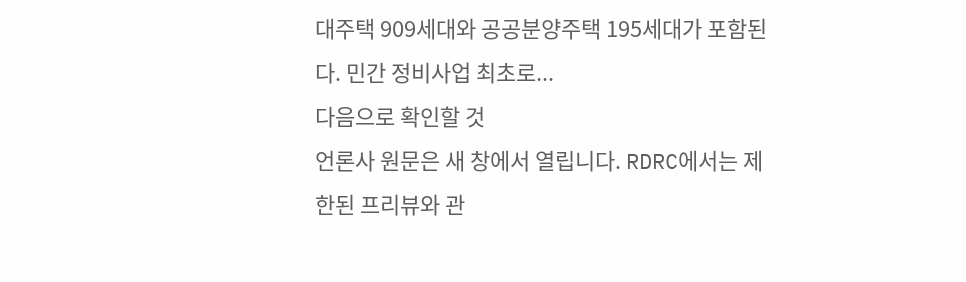대주택 909세대와 공공분양주택 195세대가 포함된다. 민간 정비사업 최초로...
다음으로 확인할 것
언론사 원문은 새 창에서 열립니다. RDRC에서는 제한된 프리뷰와 관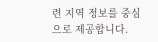련 지역 정보를 중심으로 제공합니다.